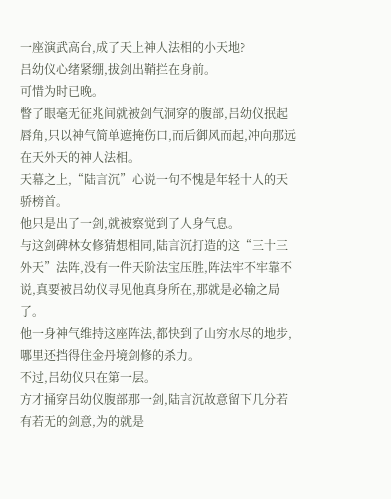一座演武高台,成了天上神人法相的小天地?
吕幼仪心绪紧绷,拔剑出鞘拦在身前。
可惜为时已晚。
瞥了眼毫无征兆间就被剑气洞穿的腹部,吕幼仪抿起唇角,只以神气简单遮掩伤口,而后御风而起,冲向那远在天外天的神人法相。
天幕之上,“陆言沉”心说一句不愧是年轻十人的天骄榜首。
他只是出了一剑,就被察觉到了人身气息。
与这剑碑林女修猜想相同,陆言沉打造的这“三十三外天”法阵,没有一件天阶法宝压胜,阵法牢不牢靠不说,真要被吕幼仪寻见他真身所在,那就是必输之局了。
他一身神气维持这座阵法,都快到了山穷水尽的地步,哪里还挡得住金丹境剑修的杀力。
不过,吕幼仪只在第一层。
方才捅穿吕幼仪腹部那一剑,陆言沉故意留下几分若有若无的剑意,为的就是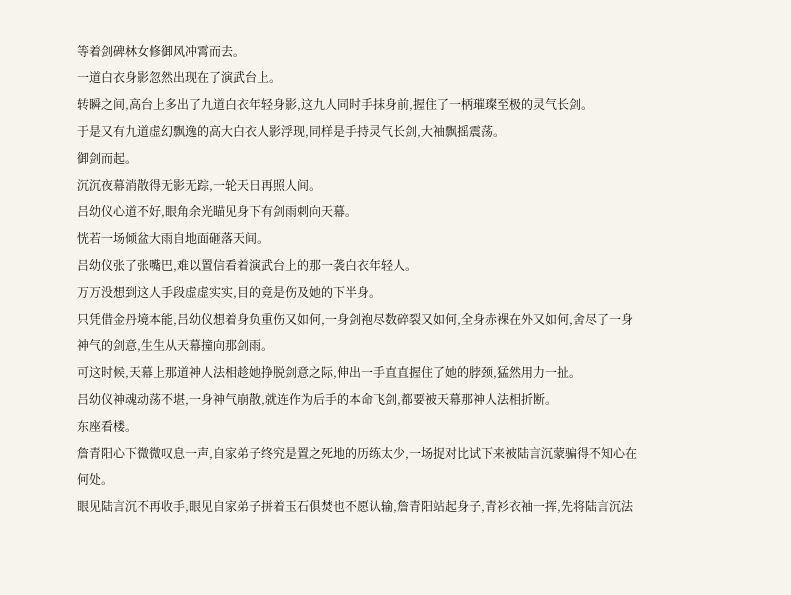等着剑碑林女修御风冲霄而去。
一道白衣身影忽然出现在了演武台上。
转瞬之间,高台上多出了九道白衣年轻身影,这九人同时手抹身前,握住了一柄璀璨至极的灵气长剑。
于是又有九道虚幻飘逸的高大白衣人影浮现,同样是手持灵气长剑,大袖飘摇震荡。
御剑而起。
沉沉夜幕消散得无影无踪,一轮天日再照人间。
吕幼仪心道不好,眼角余光瞄见身下有剑雨刺向天幕。
恍若一场倾盆大雨自地面砸落天间。
吕幼仪张了张嘴巴,难以置信看着演武台上的那一袭白衣年轻人。
万万没想到这人手段虚虚实实,目的竟是伤及她的下半身。
只凭借金丹境本能,吕幼仪想着身负重伤又如何,一身剑袍尽数碎裂又如何,全身赤裸在外又如何,舍尽了一身神气的剑意,生生从天幕撞向那剑雨。
可这时候,天幕上那道神人法相趁她挣脱剑意之际,伸出一手直直握住了她的脖颈,猛然用力一扯。
吕幼仪神魂动荡不堪,一身神气崩散,就连作为后手的本命飞剑,都要被天幕那神人法相折断。
东座看楼。
詹青阳心下微微叹息一声,自家弟子终究是置之死地的历练太少,一场捉对比试下来被陆言沉蒙骗得不知心在何处。
眼见陆言沉不再收手,眼见自家弟子拼着玉石俱焚也不愿认输,詹青阳站起身子,青衫衣袖一挥,先将陆言沉法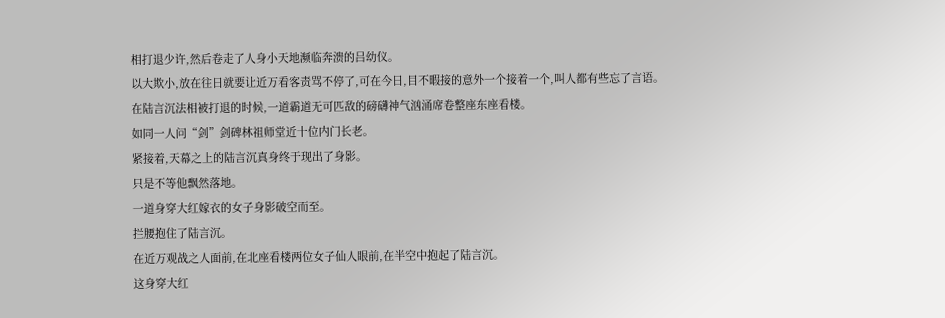相打退少许,然后卷走了人身小天地濒临奔溃的吕幼仪。
以大欺小,放在往日就要让近万看客责骂不停了,可在今日,目不暇接的意外一个接着一个,叫人都有些忘了言语。
在陆言沉法相被打退的时候,一道霸道无可匹敌的磅礴神气汹涌席卷整座东座看楼。
如同一人问“剑”剑碑林祖师堂近十位内门长老。
紧接着,天幕之上的陆言沉真身终于现出了身影。
只是不等他飘然落地。
一道身穿大红嫁衣的女子身影破空而至。
拦腰抱住了陆言沉。
在近万观战之人面前,在北座看楼两位女子仙人眼前,在半空中抱起了陆言沉。
这身穿大红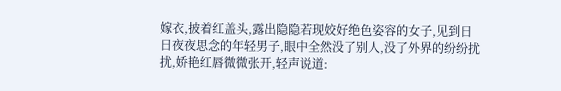嫁衣,披着红盖头,露出隐隐若现姣好绝色姿容的女子,见到日日夜夜思念的年轻男子,眼中全然没了别人,没了外界的纷纷扰扰,娇艳红唇微微张开,轻声说道: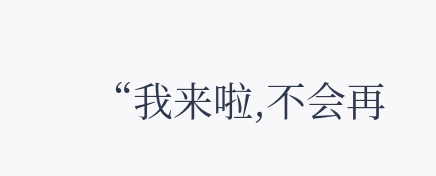“我来啦,不会再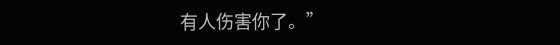有人伤害你了。”